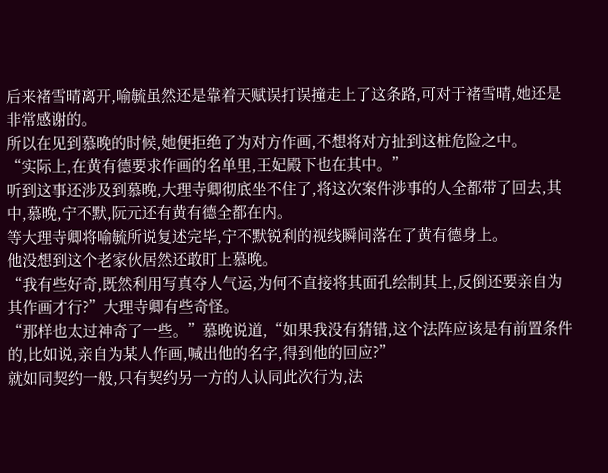后来褚雪晴离开,喻毓虽然还是靠着天赋误打误撞走上了这条路,可对于褚雪晴,她还是非常感谢的。
所以在见到慕晚的时候,她便拒绝了为对方作画,不想将对方扯到这桩危险之中。
“实际上,在黄有德要求作画的名单里,王妃殿下也在其中。”
听到这事还涉及到慕晚,大理寺卿彻底坐不住了,将这次案件涉事的人全都带了回去,其中,慕晚,宁不默,阮元还有黄有德全都在内。
等大理寺卿将喻毓所说复述完毕,宁不默锐利的视线瞬间落在了黄有德身上。
他没想到这个老家伙居然还敢盯上慕晚。
“我有些好奇,既然利用写真夺人气运,为何不直接将其面孔绘制其上,反倒还要亲自为其作画才行?”大理寺卿有些奇怪。
“那样也太过神奇了一些。”慕晚说道,“如果我没有猜错,这个法阵应该是有前置条件的,比如说,亲自为某人作画,喊出他的名字,得到他的回应?”
就如同契约一般,只有契约另一方的人认同此次行为,法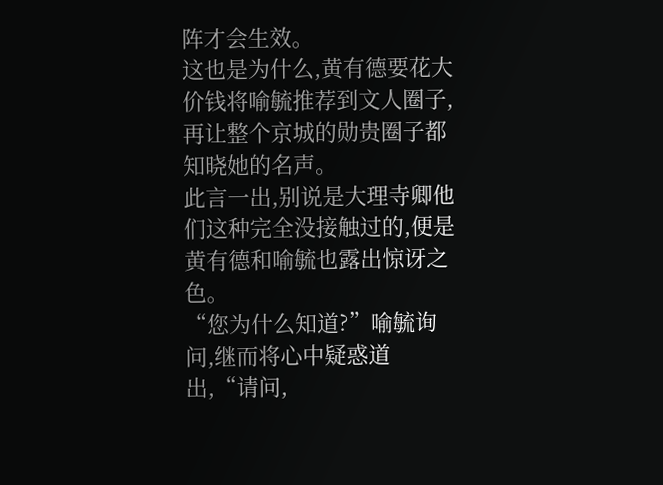阵才会生效。
这也是为什么,黄有德要花大价钱将喻毓推荐到文人圈子,再让整个京城的勋贵圈子都知晓她的名声。
此言一出,别说是大理寺卿他们这种完全没接触过的,便是黄有德和喻毓也露出惊讶之色。
“您为什么知道?”喻毓询问,继而将心中疑惑道出,“请问,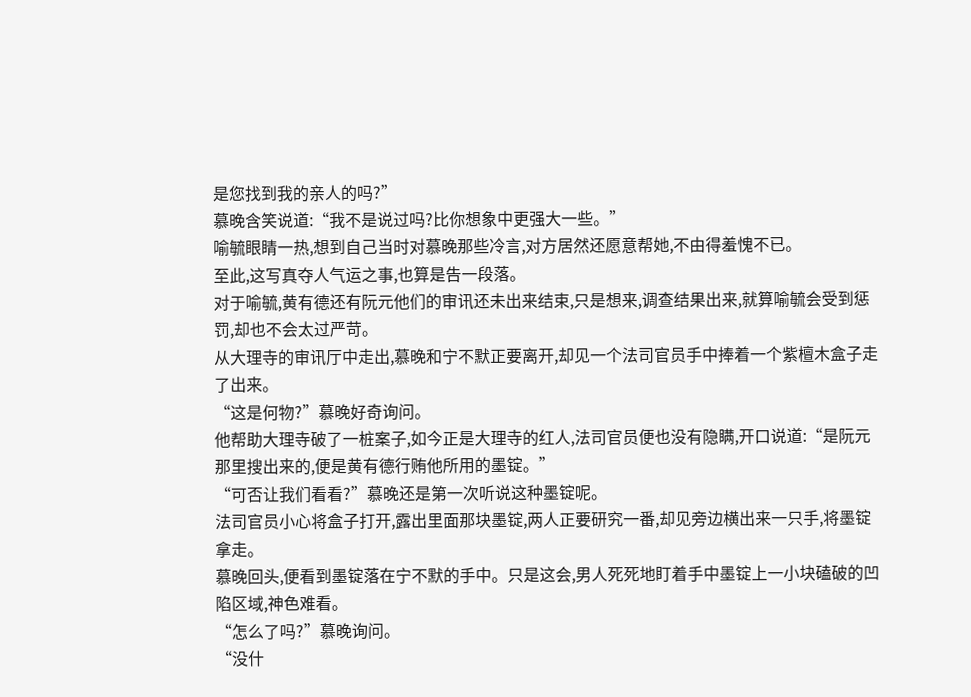是您找到我的亲人的吗?”
慕晚含笑说道:“我不是说过吗?比你想象中更强大一些。”
喻毓眼睛一热,想到自己当时对慕晚那些冷言,对方居然还愿意帮她,不由得羞愧不已。
至此,这写真夺人气运之事,也算是告一段落。
对于喻毓,黄有德还有阮元他们的审讯还未出来结束,只是想来,调查结果出来,就算喻毓会受到惩罚,却也不会太过严苛。
从大理寺的审讯厅中走出,慕晚和宁不默正要离开,却见一个法司官员手中捧着一个紫檀木盒子走了出来。
“这是何物?”慕晚好奇询问。
他帮助大理寺破了一桩案子,如今正是大理寺的红人,法司官员便也没有隐瞒,开口说道:“是阮元那里搜出来的,便是黄有德行贿他所用的墨锭。”
“可否让我们看看?”慕晚还是第一次听说这种墨锭呢。
法司官员小心将盒子打开,露出里面那块墨锭,两人正要研究一番,却见旁边横出来一只手,将墨锭拿走。
慕晚回头,便看到墨锭落在宁不默的手中。只是这会,男人死死地盯着手中墨锭上一小块磕破的凹陷区域,神色难看。
“怎么了吗?”慕晚询问。
“没什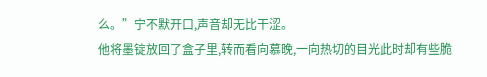么。”宁不默开口,声音却无比干涩。
他将墨锭放回了盒子里,转而看向慕晚,一向热切的目光此时却有些脆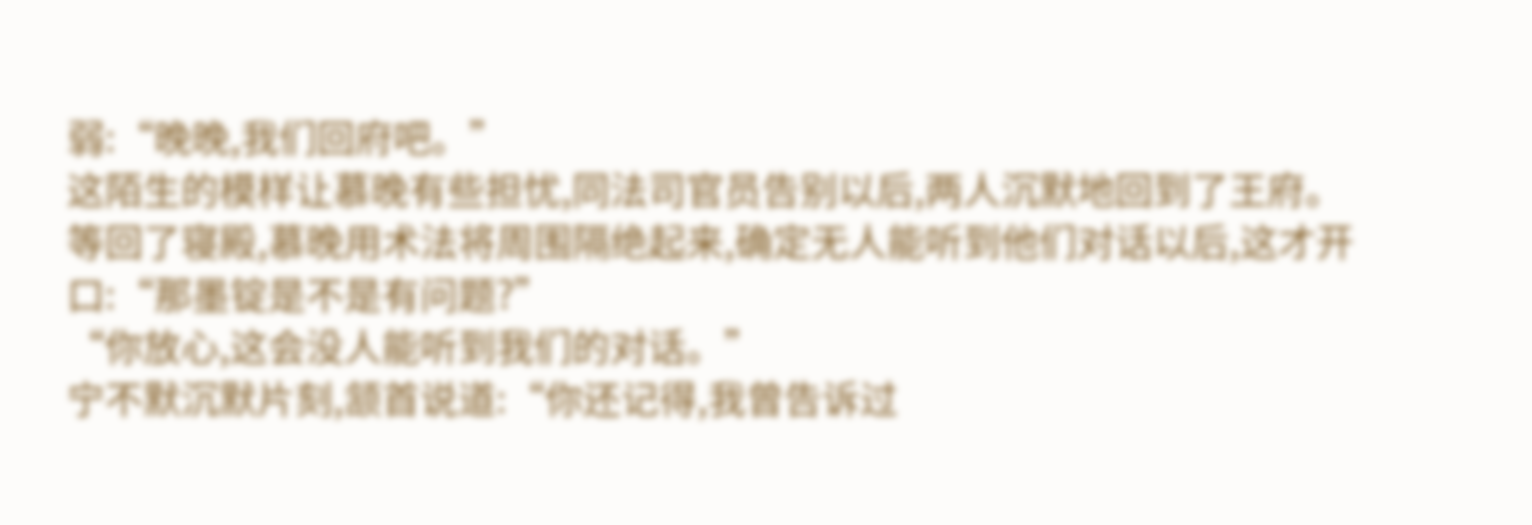弱:“晚晚,我们回府吧。”
这陌生的模样让慕晚有些担忧,同法司官员告别以后,两人沉默地回到了王府。
等回了寝殿,慕晚用术法将周围隔绝起来,确定无人能听到他们对话以后,这才开口:“那墨锭是不是有问题?”
“你放心,这会没人能听到我们的对话。”
宁不默沉默片刻,颔首说道:“你还记得,我曾告诉过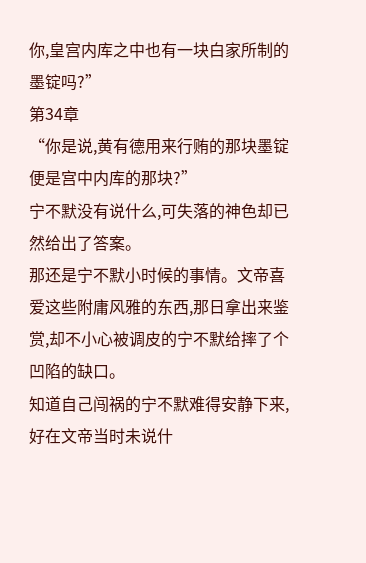你,皇宫内库之中也有一块白家所制的墨锭吗?”
第34章
“你是说,黄有德用来行贿的那块墨锭便是宫中内库的那块?”
宁不默没有说什么,可失落的神色却已然给出了答案。
那还是宁不默小时候的事情。文帝喜爱这些附庸风雅的东西,那日拿出来鉴赏,却不小心被调皮的宁不默给摔了个凹陷的缺口。
知道自己闯祸的宁不默难得安静下来,好在文帝当时未说什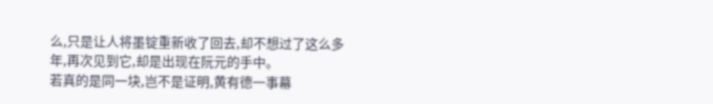么,只是让人将墨锭重新收了回去,却不想过了这么多年,再次见到它,却是出现在阮元的手中。
若真的是同一块,岂不是证明,黄有德一事幕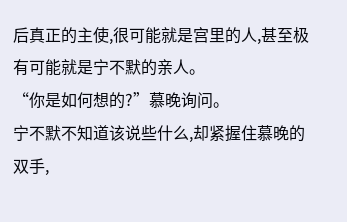后真正的主使,很可能就是宫里的人,甚至极有可能就是宁不默的亲人。
“你是如何想的?”慕晚询问。
宁不默不知道该说些什么,却紧握住慕晚的双手,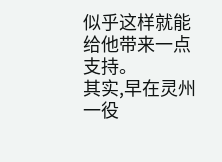似乎这样就能给他带来一点支持。
其实,早在灵州一役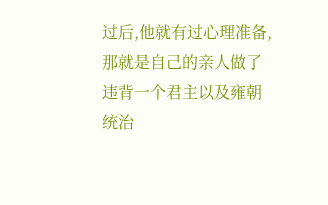过后,他就有过心理准备,那就是自己的亲人做了违背一个君主以及雍朝统治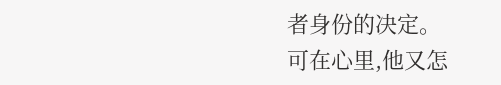者身份的决定。
可在心里,他又怎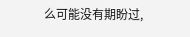么可能没有期盼过,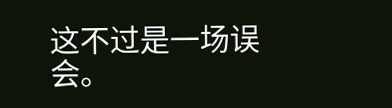这不过是一场误会。